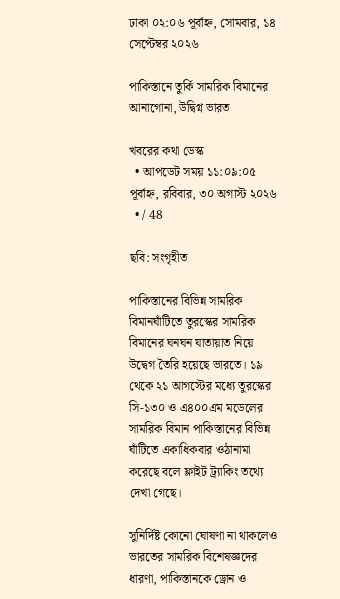ঢাকা ০২:০৬ পূর্বাহ্ন, সোমবার, ১৪ সেপ্টেম্বর ২০২৬

পাকিস্তানে তুর্কি সামরিক বিমানের আনাগোনা, উদ্বিগ্ন ভারত

খবরের কথা ডেস্ক
  • আপডেট সময় ১১:০৯:০৫ পূর্বাহ্ন, রবিবার, ৩০ অগাস্ট ২০২৬
  • / 48

ছবি: সংগৃহীত

পাকিস্তানের বিভিন্ন সামরিক বিমানঘাঁটিতে তুরস্কের সামরিক বিমানের ঘনঘন যাতায়াত নিয়ে উদ্বেগ তৈরি হয়েছে ভারতে। ১৯ থেকে ২১ আগস্টের মধ্যে তুরস্কের সি-১৩০ ও এ৪০০এম মডেলের সামরিক বিমান পাকিস্তানের বিভিন্ন ঘাঁটিতে একাধিকবার ওঠানামা করেছে বলে ফ্লাইট ট্র্যাকিং তথ্যে দেখা গেছে।

সুনির্দিষ্ট কোনো ঘোষণা না থাকলেও ভারতের সামরিক বিশেষজ্ঞদের ধারণা, পাকিস্তানকে ড্রোন ও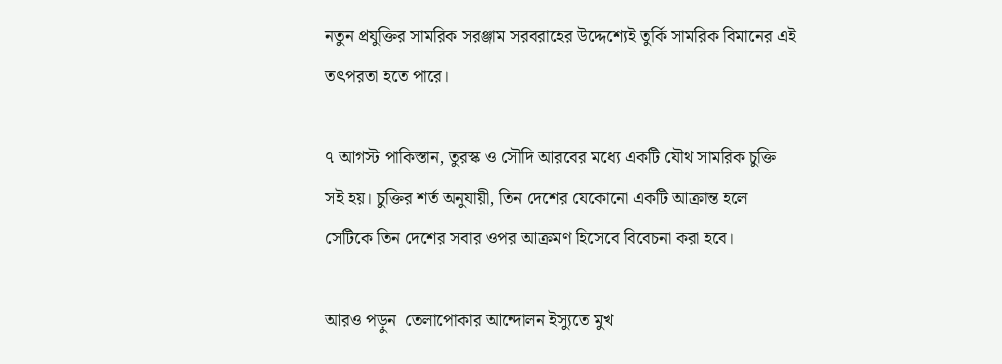নতুন প্রযুক্তির সামরিক সরঞ্জাম সরবরাহের উদ্দেশ্যেই তুর্কি সামরিক বিমানের এই তৎপরতা হতে পারে।

৭ আগস্ট পাকিস্তান, তুরস্ক ও সৌদি আরবের মধ্যে একটি যৌথ সামরিক চুক্তি সই হয়। চুক্তির শর্ত অনুযায়ী, তিন দেশের যেকোনো একটি আক্রান্ত হলে সেটিকে তিন দেশের সবার ওপর আক্রমণ হিসেবে বিবেচনা করা হবে।

আরও পড়ুন  তেলাপোকার আন্দোলন ইস্যুতে মুখ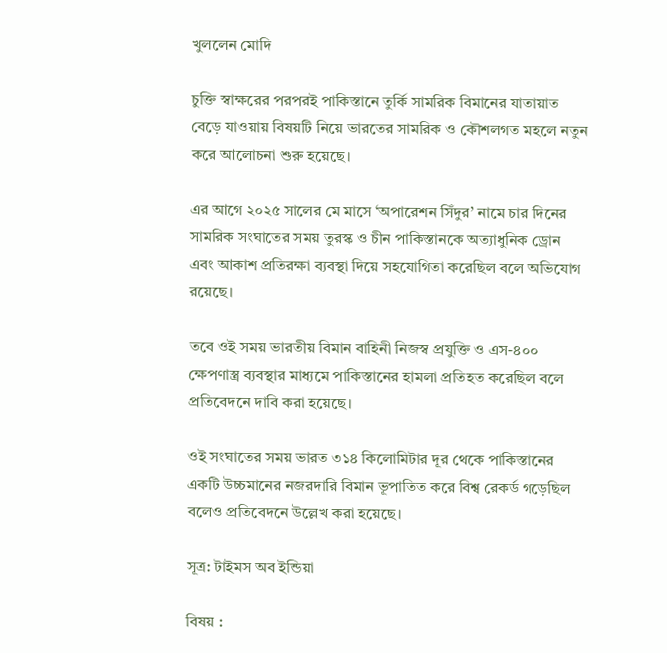খুললেন মোদি

চুক্তি স্বাক্ষরের পরপরই পাকিস্তানে তুর্কি সামরিক বিমানের যাতায়াত বেড়ে যাওয়ায় বিষয়টি নিয়ে ভারতের সামরিক ও কৌশলগত মহলে নতুন করে আলোচনা শুরু হয়েছে।

এর আগে ২০২৫ সালের মে মাসে ‘অপারেশন সিঁদুর’ নামে চার দিনের সামরিক সংঘাতের সময় তুরস্ক ও চীন পাকিস্তানকে অত্যাধুনিক ড্রোন এবং আকাশ প্রতিরক্ষা ব্যবস্থা দিয়ে সহযোগিতা করেছিল বলে অভিযোগ রয়েছে।

তবে ওই সময় ভারতীয় বিমান বাহিনী নিজস্ব প্রযুক্তি ও এস-৪০০ ক্ষেপণাস্ত্র ব্যবস্থার মাধ্যমে পাকিস্তানের হামলা প্রতিহত করেছিল বলে প্রতিবেদনে দাবি করা হয়েছে।

ওই সংঘাতের সময় ভারত ৩১৪ কিলোমিটার দূর থেকে পাকিস্তানের একটি উচ্চমানের নজরদারি বিমান ভূপাতিত করে বিশ্ব রেকর্ড গড়েছিল বলেও প্রতিবেদনে উল্লেখ করা হয়েছে।

সূত্র: টাইমস অব ইন্ডিয়া

বিষয় :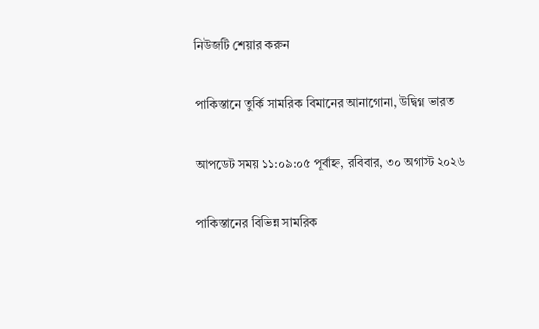নিউজটি শেয়ার করুন

পাকিস্তানে তুর্কি সামরিক বিমানের আনাগোনা, উদ্বিগ্ন ভারত

আপডেট সময় ১১:০৯:০৫ পূর্বাহ্ন, রবিবার, ৩০ অগাস্ট ২০২৬

পাকিস্তানের বিভিন্ন সামরিক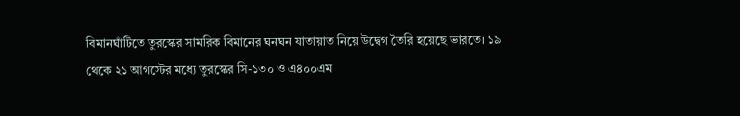বিমানঘাঁটিতে তুরস্কের সামরিক বিমানের ঘনঘন যাতায়াত নিয়ে উদ্বেগ তৈরি হয়েছে ভারতে। ১৯ থেকে ২১ আগস্টের মধ্যে তুরস্কের সি-১৩০ ও এ৪০০এম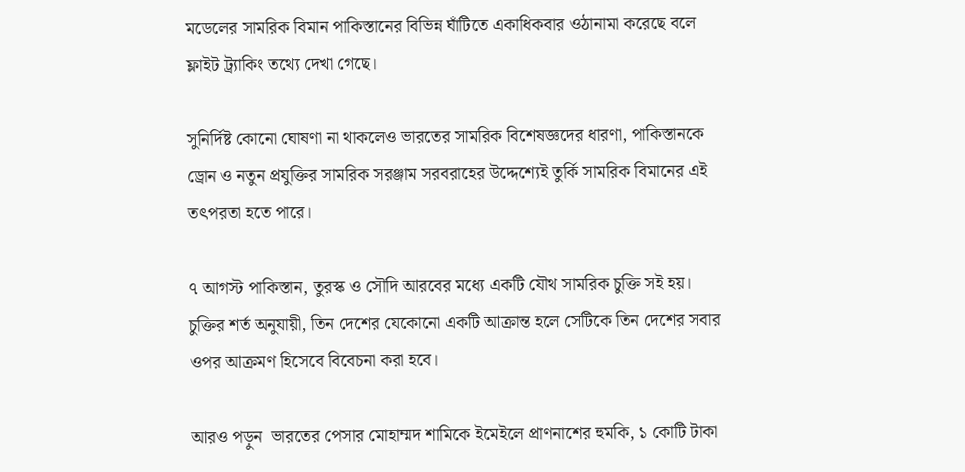মডেলের সামরিক বিমান পাকিস্তানের বিভিন্ন ঘাঁটিতে একাধিকবার ওঠানামা করেছে বলে ফ্লাইট ট্র্যাকিং তথ্যে দেখা গেছে।

সুনির্দিষ্ট কোনো ঘোষণা না থাকলেও ভারতের সামরিক বিশেষজ্ঞদের ধারণা, পাকিস্তানকে ড্রোন ও নতুন প্রযুক্তির সামরিক সরঞ্জাম সরবরাহের উদ্দেশ্যেই তুর্কি সামরিক বিমানের এই তৎপরতা হতে পারে।

৭ আগস্ট পাকিস্তান, তুরস্ক ও সৌদি আরবের মধ্যে একটি যৌথ সামরিক চুক্তি সই হয়। চুক্তির শর্ত অনুযায়ী, তিন দেশের যেকোনো একটি আক্রান্ত হলে সেটিকে তিন দেশের সবার ওপর আক্রমণ হিসেবে বিবেচনা করা হবে।

আরও পড়ুন  ভারতের পেসার মোহাম্মদ শামিকে ইমেইলে প্রাণনাশের হুমকি, ১ কোটি টাকা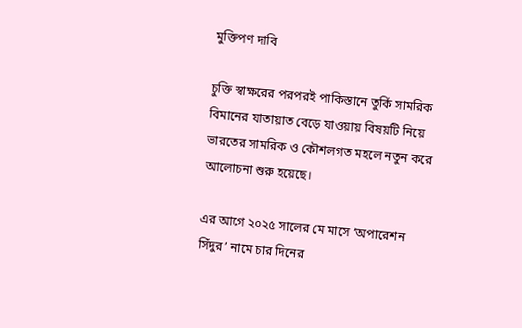মুক্তিপণ দাবি

চুক্তি স্বাক্ষরের পরপরই পাকিস্তানে তুর্কি সামরিক বিমানের যাতায়াত বেড়ে যাওয়ায় বিষয়টি নিয়ে ভারতের সামরিক ও কৌশলগত মহলে নতুন করে আলোচনা শুরু হয়েছে।

এর আগে ২০২৫ সালের মে মাসে ‘অপারেশন সিঁদুর’ নামে চার দিনের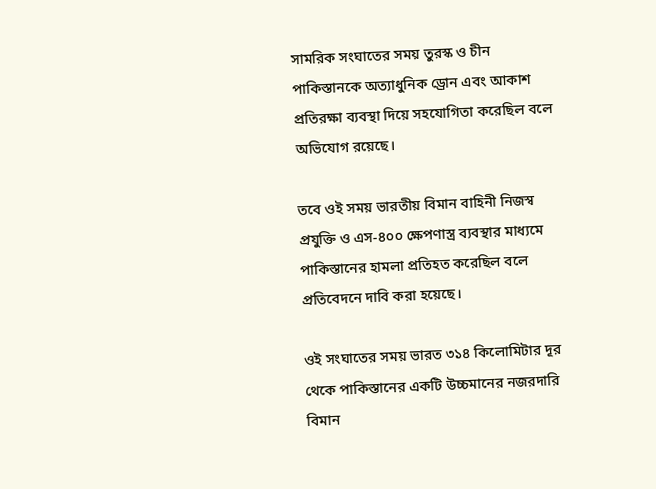সামরিক সংঘাতের সময় তুরস্ক ও চীন পাকিস্তানকে অত্যাধুনিক ড্রোন এবং আকাশ প্রতিরক্ষা ব্যবস্থা দিয়ে সহযোগিতা করেছিল বলে অভিযোগ রয়েছে।

তবে ওই সময় ভারতীয় বিমান বাহিনী নিজস্ব প্রযুক্তি ও এস-৪০০ ক্ষেপণাস্ত্র ব্যবস্থার মাধ্যমে পাকিস্তানের হামলা প্রতিহত করেছিল বলে প্রতিবেদনে দাবি করা হয়েছে।

ওই সংঘাতের সময় ভারত ৩১৪ কিলোমিটার দূর থেকে পাকিস্তানের একটি উচ্চমানের নজরদারি বিমান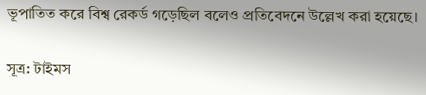ভূপাতিত করে বিশ্ব রেকর্ড গড়েছিল বলেও প্রতিবেদনে উল্লেখ করা হয়েছে।

সূত্র: টাইমস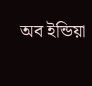অব ইন্ডিয়া